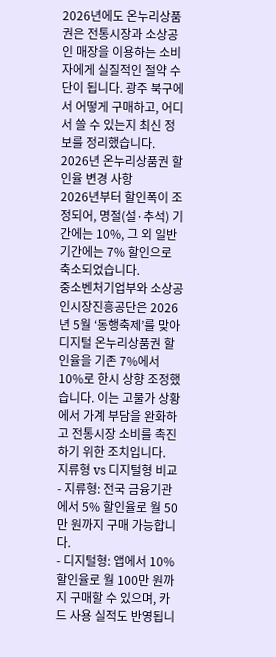2026년에도 온누리상품권은 전통시장과 소상공인 매장을 이용하는 소비자에게 실질적인 절약 수단이 됩니다. 광주 북구에서 어떻게 구매하고, 어디서 쓸 수 있는지 최신 정보를 정리했습니다.
2026년 온누리상품권 할인율 변경 사항
2026년부터 할인폭이 조정되어, 명절(설·추석) 기간에는 10%, 그 외 일반 기간에는 7% 할인으로 축소되었습니다.
중소벤처기업부와 소상공인시장진흥공단은 2026년 5월 ‘동행축제’를 맞아 디지털 온누리상품권 할인율을 기존 7%에서 10%로 한시 상향 조정했습니다. 이는 고물가 상황에서 가계 부담을 완화하고 전통시장 소비를 촉진하기 위한 조치입니다.
지류형 vs 디지털형 비교
- 지류형: 전국 금융기관에서 5% 할인율로 월 50만 원까지 구매 가능합니다.
- 디지털형: 앱에서 10% 할인율로 월 100만 원까지 구매할 수 있으며, 카드 사용 실적도 반영됩니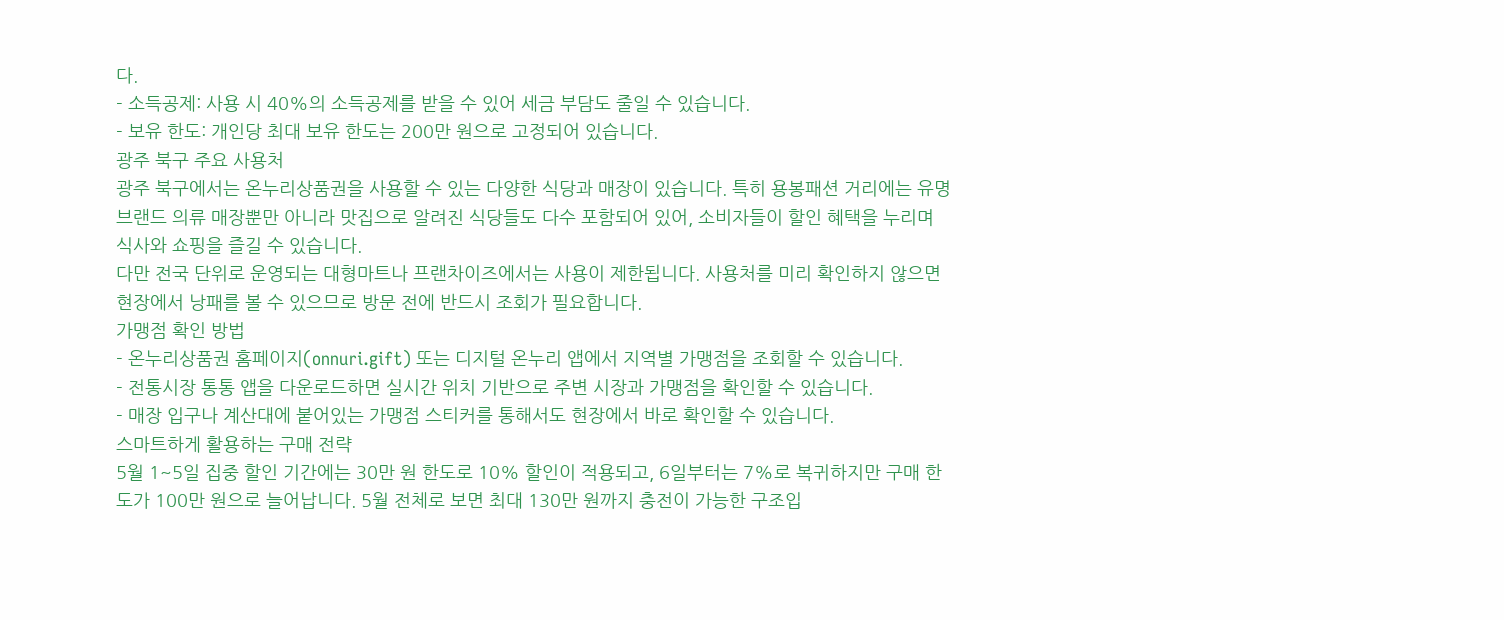다.
- 소득공제: 사용 시 40%의 소득공제를 받을 수 있어 세금 부담도 줄일 수 있습니다.
- 보유 한도: 개인당 최대 보유 한도는 200만 원으로 고정되어 있습니다.
광주 북구 주요 사용처
광주 북구에서는 온누리상품권을 사용할 수 있는 다양한 식당과 매장이 있습니다. 특히 용봉패션 거리에는 유명 브랜드 의류 매장뿐만 아니라 맛집으로 알려진 식당들도 다수 포함되어 있어, 소비자들이 할인 혜택을 누리며 식사와 쇼핑을 즐길 수 있습니다.
다만 전국 단위로 운영되는 대형마트나 프랜차이즈에서는 사용이 제한됩니다. 사용처를 미리 확인하지 않으면 현장에서 낭패를 볼 수 있으므로 방문 전에 반드시 조회가 필요합니다.
가맹점 확인 방법
- 온누리상품권 홈페이지(onnuri.gift) 또는 디지털 온누리 앱에서 지역별 가맹점을 조회할 수 있습니다.
- 전통시장 통통 앱을 다운로드하면 실시간 위치 기반으로 주변 시장과 가맹점을 확인할 수 있습니다.
- 매장 입구나 계산대에 붙어있는 가맹점 스티커를 통해서도 현장에서 바로 확인할 수 있습니다.
스마트하게 활용하는 구매 전략
5월 1~5일 집중 할인 기간에는 30만 원 한도로 10% 할인이 적용되고, 6일부터는 7%로 복귀하지만 구매 한도가 100만 원으로 늘어납니다. 5월 전체로 보면 최대 130만 원까지 충전이 가능한 구조입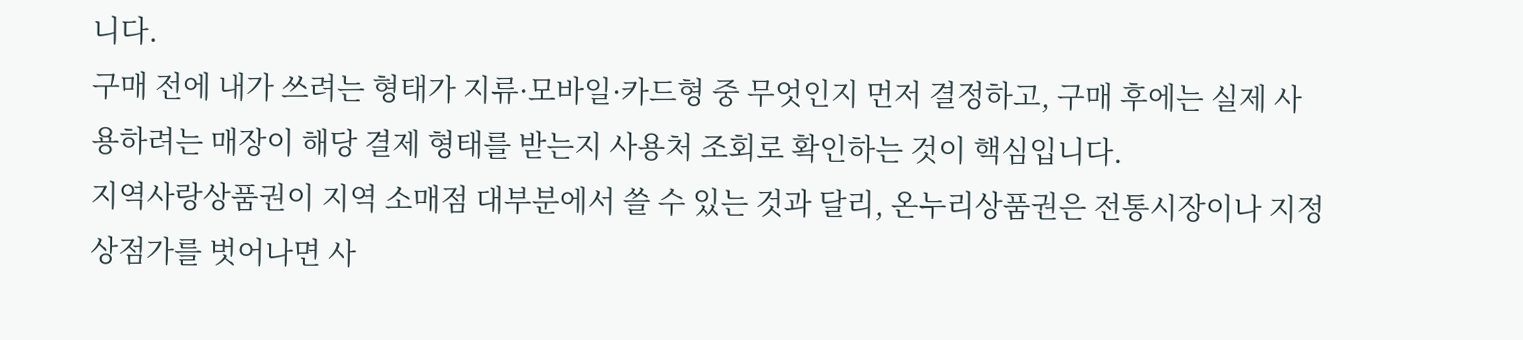니다.
구매 전에 내가 쓰려는 형태가 지류·모바일·카드형 중 무엇인지 먼저 결정하고, 구매 후에는 실제 사용하려는 매장이 해당 결제 형태를 받는지 사용처 조회로 확인하는 것이 핵심입니다.
지역사랑상품권이 지역 소매점 대부분에서 쓸 수 있는 것과 달리, 온누리상품권은 전통시장이나 지정 상점가를 벗어나면 사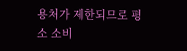용처가 제한되므로 평소 소비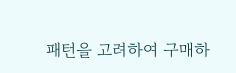패턴을 고려하여 구매하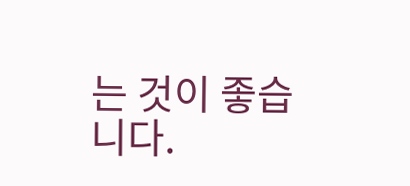는 것이 좋습니다.